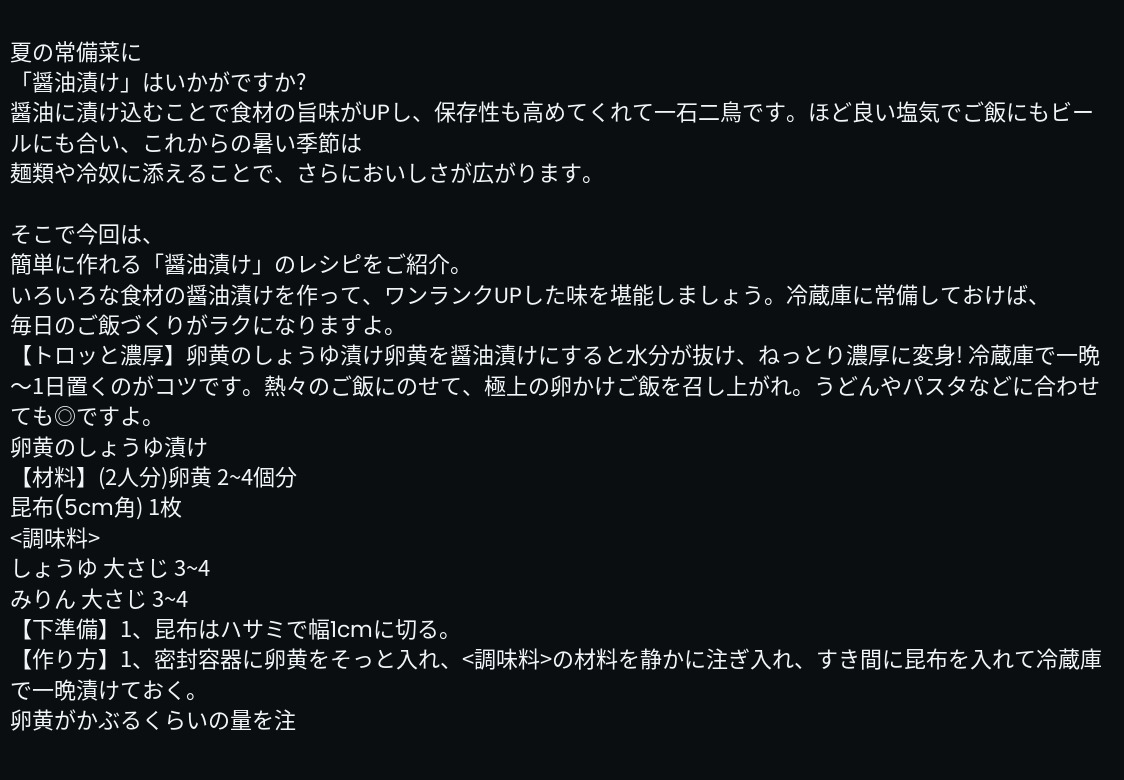夏の常備菜に
「醤油漬け」はいかがですか?
醤油に漬け込むことで食材の旨味がUPし、保存性も高めてくれて一石二鳥です。ほど良い塩気でご飯にもビールにも合い、これからの暑い季節は
麺類や冷奴に添えることで、さらにおいしさが広がります。

そこで今回は、
簡単に作れる「醤油漬け」のレシピをご紹介。
いろいろな食材の醤油漬けを作って、ワンランクUPした味を堪能しましょう。冷蔵庫に常備しておけば、
毎日のご飯づくりがラクになりますよ。
【トロッと濃厚】卵黄のしょうゆ漬け卵黄を醤油漬けにすると水分が抜け、ねっとり濃厚に変身! 冷蔵庫で一晩〜1日置くのがコツです。熱々のご飯にのせて、極上の卵かけご飯を召し上がれ。うどんやパスタなどに合わせても◎ですよ。
卵黄のしょうゆ漬け
【材料】(2人分)卵黄 2~4個分
昆布(5cm角) 1枚
<調味料>
しょうゆ 大さじ 3~4
みりん 大さじ 3~4
【下準備】1、昆布はハサミで幅1cmに切る。
【作り方】1、密封容器に卵黄をそっと入れ、<調味料>の材料を静かに注ぎ入れ、すき間に昆布を入れて冷蔵庫で一晩漬けておく。
卵黄がかぶるくらいの量を注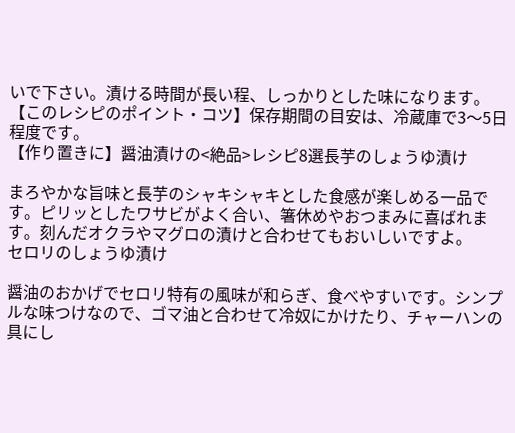いで下さい。漬ける時間が長い程、しっかりとした味になります。
【このレシピのポイント・コツ】保存期間の目安は、冷蔵庫で3〜5日程度です。
【作り置きに】醤油漬けの<絶品>レシピ8選長芋のしょうゆ漬け

まろやかな旨味と長芋のシャキシャキとした食感が楽しめる一品です。ピリッとしたワサビがよく合い、箸休めやおつまみに喜ばれます。刻んだオクラやマグロの漬けと合わせてもおいしいですよ。
セロリのしょうゆ漬け

醤油のおかげでセロリ特有の風味が和らぎ、食べやすいです。シンプルな味つけなので、ゴマ油と合わせて冷奴にかけたり、チャーハンの具にし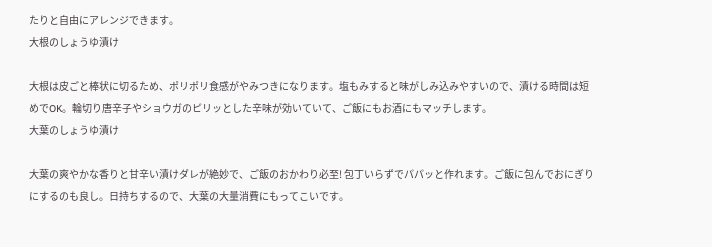たりと自由にアレンジできます。
大根のしょうゆ漬け

大根は皮ごと棒状に切るため、ポリポリ食感がやみつきになります。塩もみすると味がしみ込みやすいので、漬ける時間は短めでOK。輪切り唐辛子やショウガのピリッとした辛味が効いていて、ご飯にもお酒にもマッチします。
大葉のしょうゆ漬け

大葉の爽やかな香りと甘辛い漬けダレが絶妙で、ご飯のおかわり必至! 包丁いらずでパパッと作れます。ご飯に包んでおにぎりにするのも良し。日持ちするので、大葉の大量消費にもってこいです。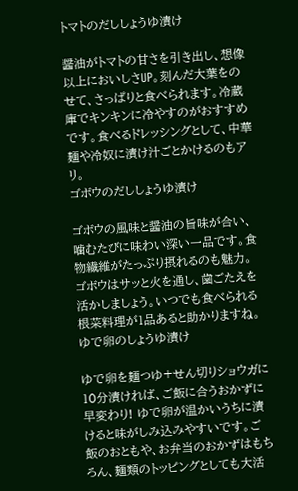トマトのだししょうゆ漬け

醤油がトマトの甘さを引き出し、想像以上においしさUP。刻んだ大葉をのせて、さっぱりと食べられます。冷蔵庫でキンキンに冷やすのがおすすめです。食べるドレッシングとして、中華麺や冷奴に漬け汁ごとかけるのもアリ。
ゴボウのだししょうゆ漬け

ゴボウの風味と醤油の旨味が合い、噛むたびに味わい深い一品です。食物繊維がたっぷり摂れるのも魅力。ゴボウはサッと火を通し、歯ごたえを活かしましょう。いつでも食べられる根菜料理が1品あると助かりますね。
ゆで卵のしょうゆ漬け

ゆで卵を麺つゆ+せん切りショウガに10分漬ければ、ご飯に合うおかずに早変わり! ゆで卵が温かいうちに漬けると味がしみ込みやすいです。ご飯のおともや、お弁当のおかずはもちろん、麺類のトッピングとしても大活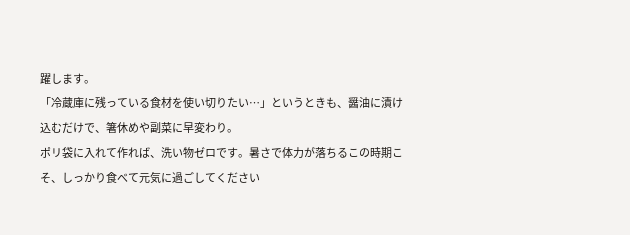躍します。
「冷蔵庫に残っている食材を使い切りたい…」というときも、醤油に漬け込むだけで、箸休めや副菜に早変わり。
ポリ袋に入れて作れば、洗い物ゼロです。暑さで体力が落ちるこの時期こそ、しっかり食べて元気に過ごしてください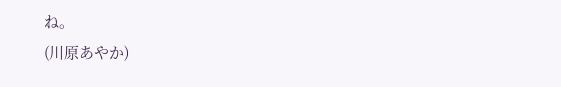ね。
(川原あやか)